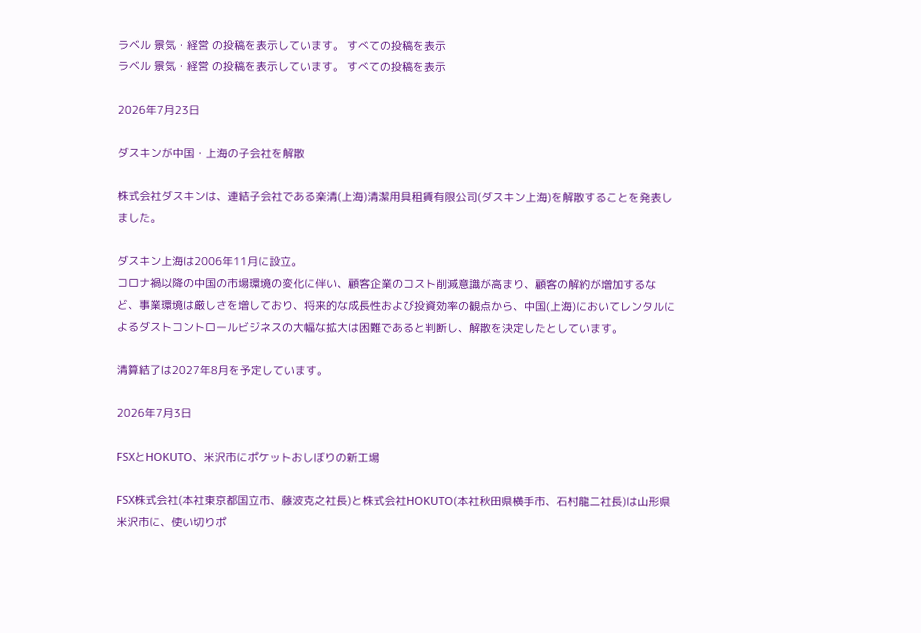ラベル 景気・経営 の投稿を表示しています。 すべての投稿を表示
ラベル 景気・経営 の投稿を表示しています。 すべての投稿を表示

2026年7月23日

ダスキンが中国・上海の子会社を解散

株式会社ダスキンは、連結子会社である楽清(上海)清潔用具租賃有限公司(ダスキン上海)を解散することを発表しました。

ダスキン上海は2006年11月に設立。
コロナ禍以降の中国の市場環境の変化に伴い、顧客企業のコスト削減意識が高まり、顧客の解約が増加するなど、事業環境は厳しさを増しており、将来的な成長性および投資効率の観点から、中国(上海)においてレンタルによるダストコントロールビジネスの大幅な拡大は困難であると判断し、解散を決定したとしています。

清算結了は2027年8月を予定しています。

2026年7月3日

FSXとHOKUTO、米沢市にポケットおしぼりの新工場

FSX株式会社(本社東京都国立市、藤波克之社長)と株式会社HOKUTO(本社秋田県横手市、石村龍二社長)は山形県米沢市に、使い切りポ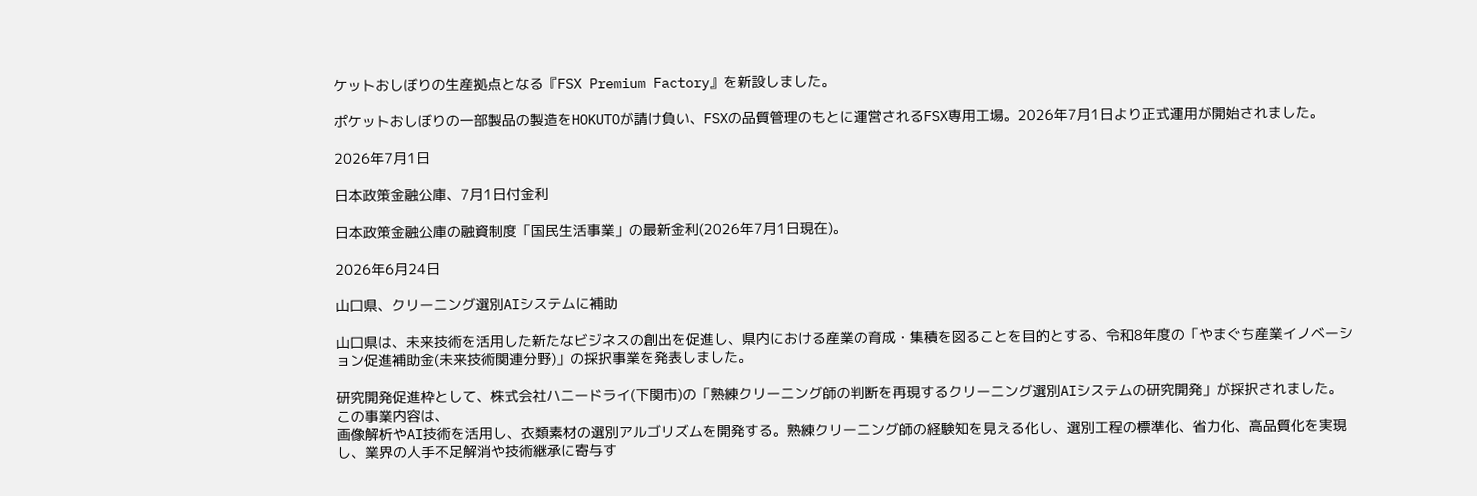ケットおしぼりの生産拠点となる『FSX Premium Factory』を新設しました。

ポケットおしぼりの一部製品の製造をHOKUTOが請け負い、FSXの品質管理のもとに運営されるFSX専用工場。2026年7月1日より正式運用が開始されました。

2026年7月1日

日本政策金融公庫、7月1日付金利

日本政策金融公庫の融資制度「国民生活事業」の最新金利(2026年7月1日現在)。

2026年6月24日

山口県、クリーニング選別AIシステムに補助

山口県は、未来技術を活用した新たなビジネスの創出を促進し、県内における産業の育成・集積を図ることを目的とする、令和8年度の「やまぐち産業イノベーション促進補助金(未来技術関連分野)」の採択事業を発表しました。

研究開発促進枠として、株式会社ハニードライ(下関市)の「熟練クリーニング師の判断を再現するクリーニング選別AIシステムの研究開発」が採択されました。この事業内容は、
画像解析やAI技術を活用し、衣類素材の選別アルゴリズムを開発する。熟練クリーニング師の経験知を見える化し、選別工程の標準化、省力化、高品質化を実現し、業界の人手不足解消や技術継承に寄与す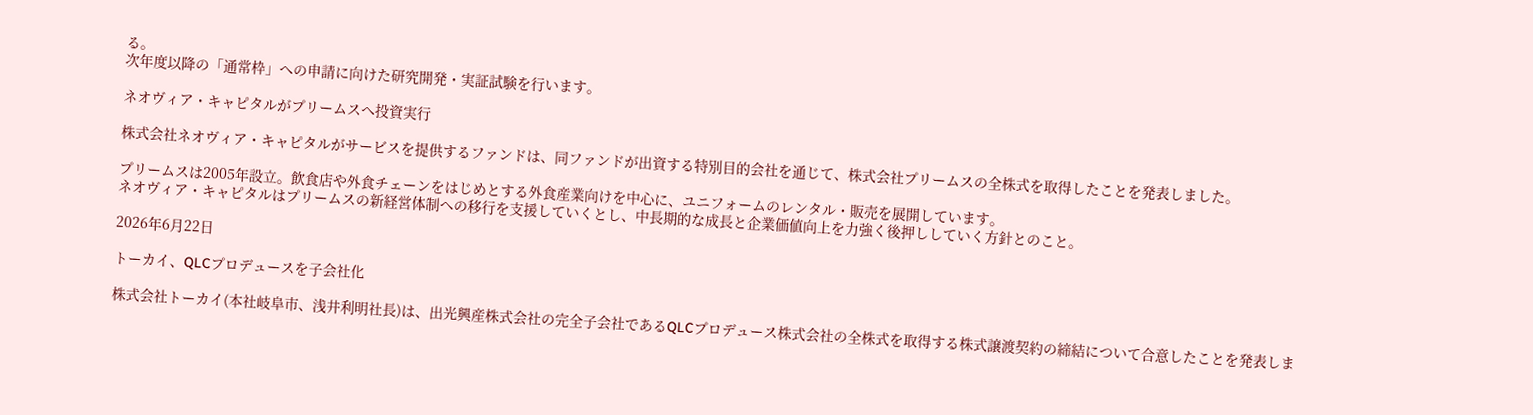る。
次年度以降の「通常枠」への申請に向けた研究開発・実証試験を行います。

ネオヴィア・キャピタルがプリームスへ投資実行

株式会社ネオヴィア・キャピタルがサービスを提供するファンドは、同ファンドが出資する特別目的会社を通じて、株式会社プリームスの全株式を取得したことを発表しました。

プリームスは2005年設立。飲食店や外食チェーンをはじめとする外食産業向けを中心に、ユニフォームのレンタル・販売を展開しています。
ネオヴィア・キャピタルはプリームスの新経営体制への移行を支援していくとし、中長期的な成長と企業価値向上を力強く後押ししていく方針とのこと。

2026年6月22日

トーカイ、QLCプロデュースを子会社化

株式会社トーカイ(本社岐阜市、浅井利明社長)は、出光興産株式会社の完全子会社であるQLCプロデュース株式会社の全株式を取得する株式譲渡契約の締結について合意したことを発表しま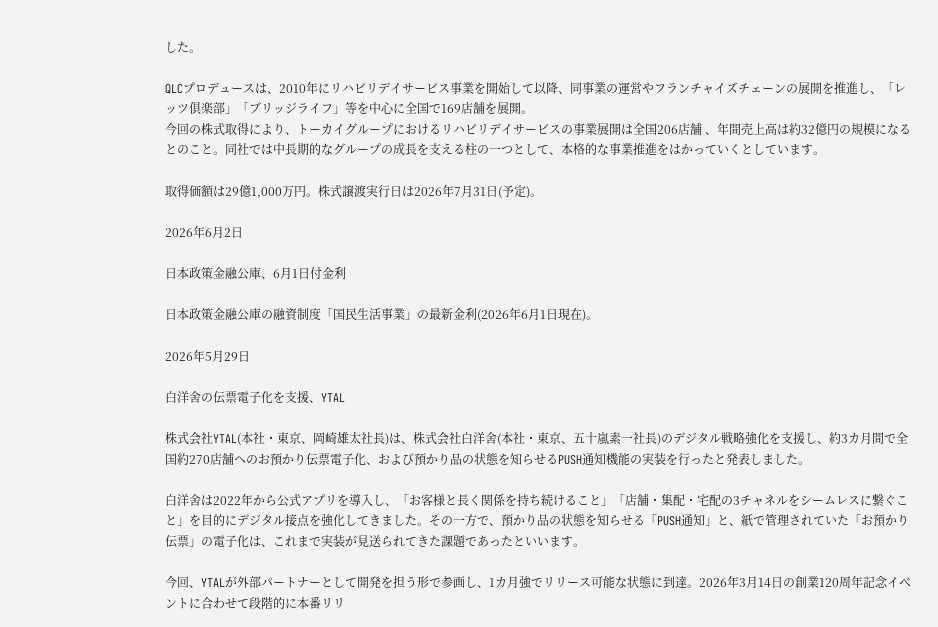した。

QLCプロデュースは、2010年にリハビリデイサービス事業を開始して以降、同事業の運営やフランチャイズチェーンの展開を推進し、「レッツ倶楽部」「ブリッジライフ」等を中心に全国で169店舗を展開。
今回の株式取得により、トーカイグループにおけるリハビリデイサービスの事業展開は全国206店舗 、年間売上高は約32億円の規模になるとのこと。同社では中長期的なグループの成長を支える柱の一つとして、本格的な事業推進をはかっていくとしています。

取得価額は29億1,000万円。株式譲渡実行日は2026年7月31日(予定)。

2026年6月2日

日本政策金融公庫、6月1日付金利

日本政策金融公庫の融資制度「国民生活事業」の最新金利(2026年6月1日現在)。

2026年5月29日

白洋舍の伝票電子化を支援、YTAL

株式会社YTAL(本社・東京、岡崎雄太社長)は、株式会社白洋舍(本社・東京、五十嵐素一社長)のデジタル戦略強化を支援し、約3カ月間で全国約270店舗へのお預かり伝票電子化、および預かり品の状態を知らせるPUSH通知機能の実装を行ったと発表しました。

白洋舍は2022年から公式アプリを導入し、「お客様と長く関係を持ち続けること」「店舗・集配・宅配の3チャネルをシームレスに繋ぐこと」を目的にデジタル接点を強化してきました。その一方で、預かり品の状態を知らせる「PUSH通知」と、紙で管理されていた「お預かり伝票」の電子化は、これまで実装が見送られてきた課題であったといいます。

今回、YTALが外部パートナーとして開発を担う形で参画し、1カ月強でリリース可能な状態に到達。2026年3月14日の創業120周年記念イベントに合わせて段階的に本番リリ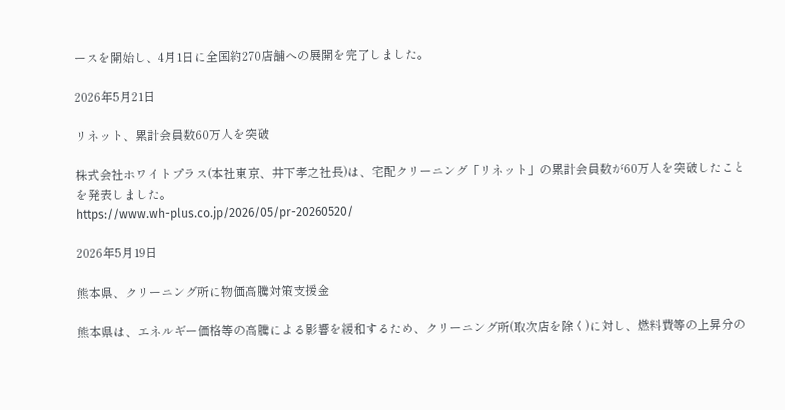ースを開始し、4月1日に全国約270店舗への展開を完了しました。

2026年5月21日

リネット、累計会員数60万人を突破

株式会社ホワイトプラス(本社東京、井下孝之社長)は、宅配クリーニング「リネット」の累計会員数が60万人を突破したことを発表しました。
https://www.wh-plus.co.jp/2026/05/pr-20260520/

2026年5月19日

熊本県、クリーニング所に物価高騰対策支援金

熊本県は、エネルギー価格等の高騰による影響を緩和するため、クリーニング所(取次店を除く)に対し、燃料費等の上昇分の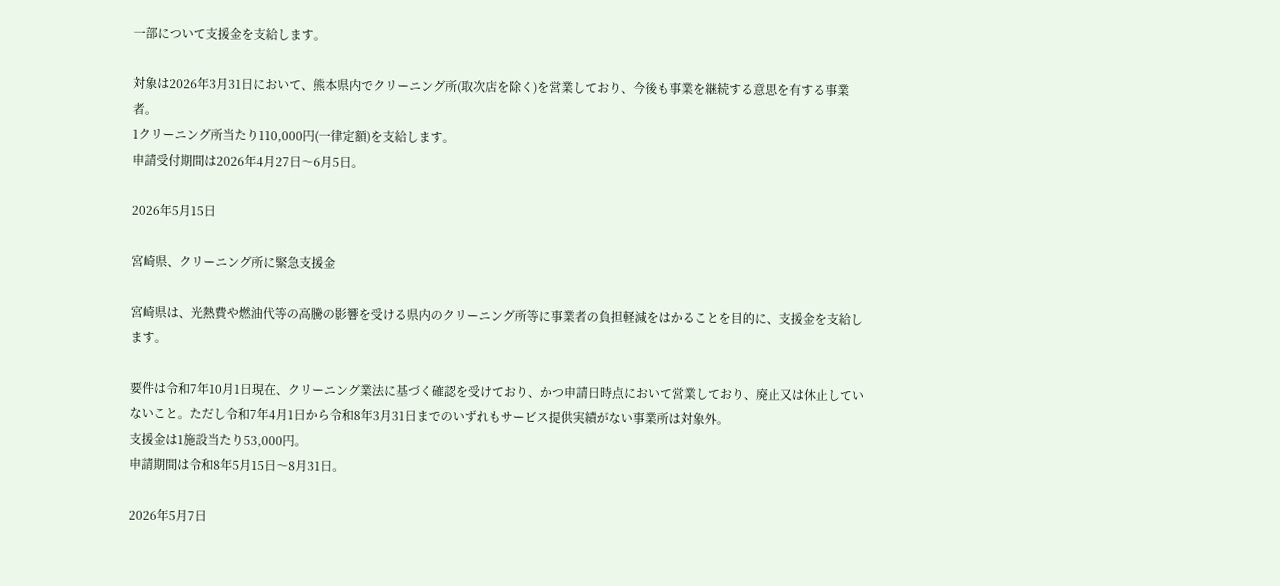一部について支援金を支給します。

対象は2026年3月31日において、熊本県内でクリーニング所(取次店を除く)を営業しており、今後も事業を継続する意思を有する事業者。
1クリーニング所当たり110,000円(一律定額)を支給します。
申請受付期間は2026年4月27日〜6月5日。

2026年5月15日

宮崎県、クリーニング所に緊急支援金

宮崎県は、光熱費や燃油代等の高騰の影響を受ける県内のクリーニング所等に事業者の負担軽減をはかることを目的に、支援金を支給します。

要件は令和7年10月1日現在、クリーニング業法に基づく確認を受けており、かつ申請日時点において営業しており、廃止又は休止していないこと。ただし令和7年4月1日から令和8年3月31日までのいずれもサービス提供実績がない事業所は対象外。
支援金は1施設当たり53,000円。
申請期間は令和8年5月15日〜8月31日。

2026年5月7日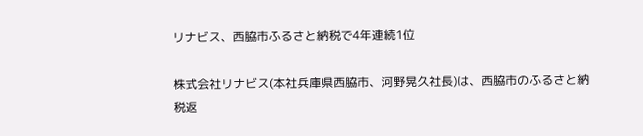リナビス、西脇市ふるさと納税で4年連続1位

株式会社リナビス(本社兵庫県西脇市、河野晃久社長)は、西脇市のふるさと納税返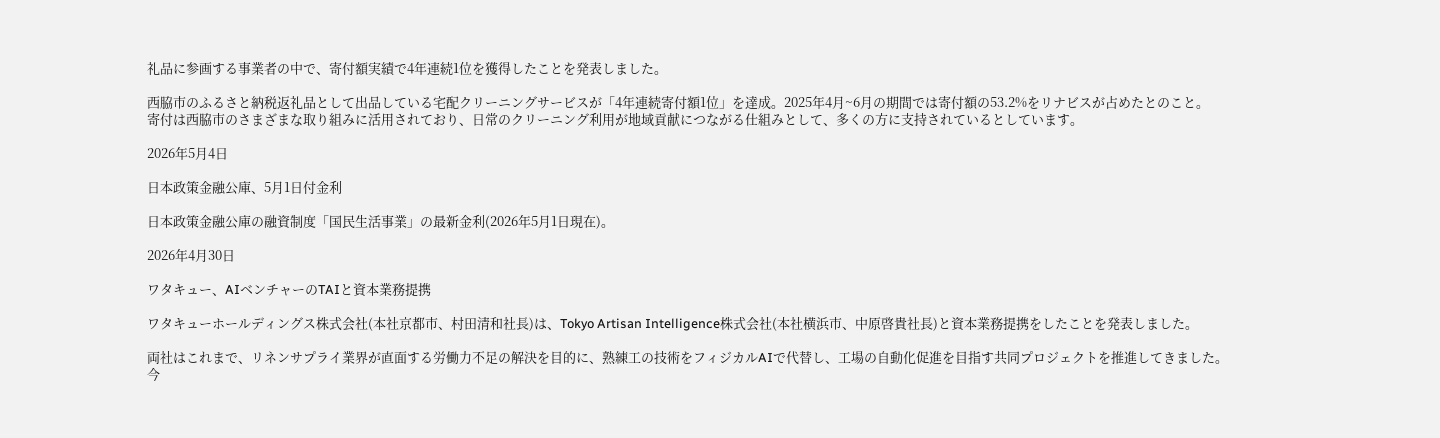礼品に参画する事業者の中で、寄付額実績で4年連続1位を獲得したことを発表しました。

西脇市のふるさと納税返礼品として出品している宅配クリーニングサービスが「4年連続寄付額1位」を達成。2025年4月~6月の期間では寄付額の53.2%をリナビスが占めたとのこと。
寄付は西脇市のさまざまな取り組みに活用されており、日常のクリーニング利用が地域貢献につながる仕組みとして、多くの方に支持されているとしています。

2026年5月4日

日本政策金融公庫、5月1日付金利

日本政策金融公庫の融資制度「国民生活事業」の最新金利(2026年5月1日現在)。

2026年4月30日

ワタキュー、AIベンチャーのTAIと資本業務提携

ワタキューホールディングス株式会社(本社京都市、村田清和社長)は、Tokyo Artisan Intelligence株式会社(本社横浜市、中原啓貴社長)と資本業務提携をしたことを発表しました。

両社はこれまで、リネンサプライ業界が直面する労働力不足の解決を目的に、熟練工の技術をフィジカルAIで代替し、工場の自動化促進を目指す共同プロジェクトを推進してきました。
今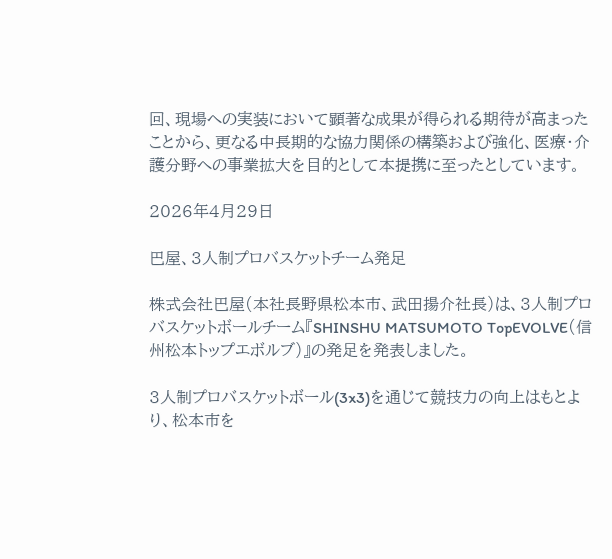回、現場への実装において顕著な成果が得られる期待が高まったことから、更なる中長期的な協力関係の構築および強化、医療・介護分野への事業拡大を目的として本提携に至ったとしています。

2026年4月29日

巴屋、3人制プロバスケットチーム発足

株式会社巴屋(本社長野県松本市、武田揚介社長)は、3人制プロバスケットボールチーム『SHINSHU MATSUMOTO TopEVOLVE(信州松本トップエボルブ)』の発足を発表しました。

3人制プロバスケットボール(3x3)を通じて競技力の向上はもとより、松本市を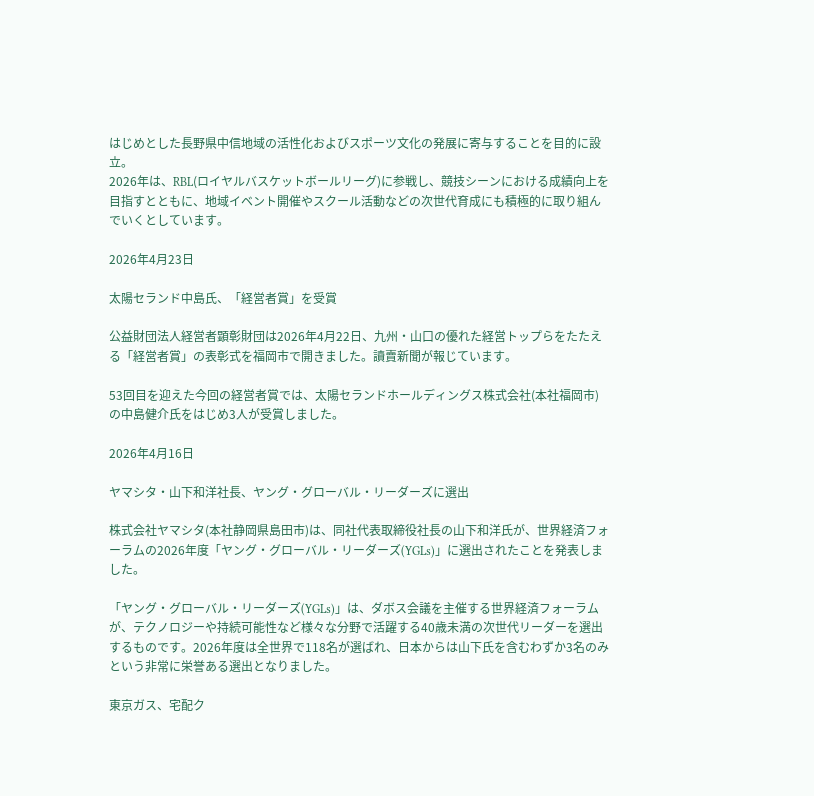はじめとした長野県中信地域の活性化およびスポーツ文化の発展に寄与することを目的に設立。
2026年は、RBL(ロイヤルバスケットボールリーグ)に参戦し、競技シーンにおける成績向上を目指すとともに、地域イベント開催やスクール活動などの次世代育成にも積極的に取り組んでいくとしています。

2026年4月23日

太陽セランド中島氏、「経営者賞」を受賞

公益財団法人経営者顕彰財団は2026年4月22日、九州・山口の優れた経営トップらをたたえる「経営者賞」の表彰式を福岡市で開きました。讀賣新聞が報じています。

53回目を迎えた今回の経営者賞では、太陽セランドホールディングス株式会社(本社福岡市)の中島健介氏をはじめ3人が受賞しました。

2026年4月16日

ヤマシタ・山下和洋社長、ヤング・グローバル・リーダーズに選出

株式会社ヤマシタ(本社静岡県島田市)は、同社代表取締役社長の山下和洋氏が、世界経済フォーラムの2026年度「ヤング・グローバル・リーダーズ(YGLs)」に選出されたことを発表しました。

「ヤング・グローバル・リーダーズ(YGLs)」は、ダボス会議を主催する世界経済フォーラムが、テクノロジーや持続可能性など様々な分野で活躍する40歳未満の次世代リーダーを選出するものです。2026年度は全世界で118名が選ばれ、日本からは山下氏を含むわずか3名のみという非常に栄誉ある選出となりました。

東京ガス、宅配ク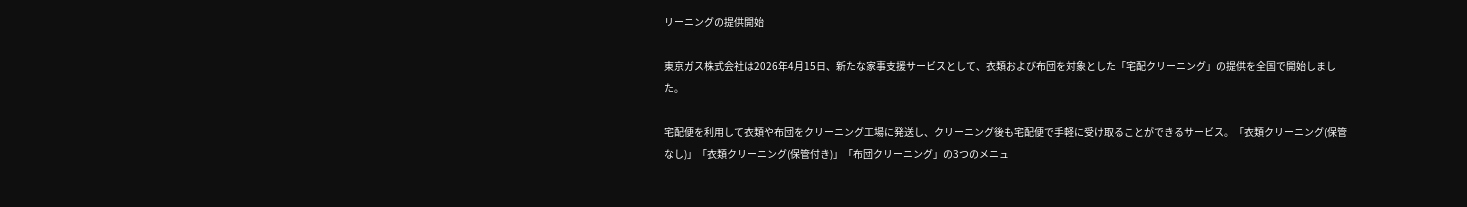リーニングの提供開始

東京ガス株式会社は2026年4月15日、新たな家事支援サービスとして、衣類および布団を対象とした「宅配クリーニング」の提供を全国で開始しました。

宅配便を利用して衣類や布団をクリーニング工場に発送し、クリーニング後も宅配便で手軽に受け取ることができるサービス。「衣類クリーニング(保管なし)」「衣類クリーニング(保管付き)」「布団クリーニング」の3つのメニュ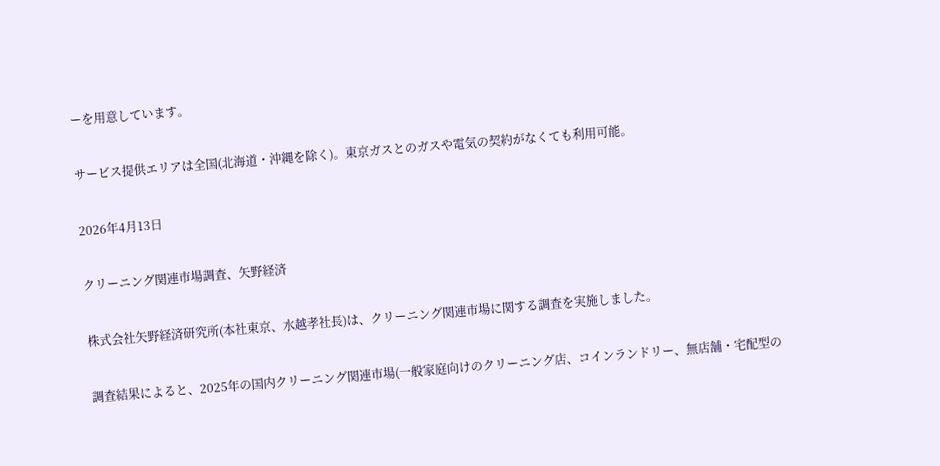ーを用意しています。

サービス提供エリアは全国(北海道・沖縄を除く)。東京ガスとのガスや電気の契約がなくても利用可能。

2026年4月13日

クリーニング関連市場調査、矢野経済

株式会社矢野経済研究所(本社東京、水越孝社長)は、クリーニング関連市場に関する調査を実施しました。

調査結果によると、2025年の国内クリーニング関連市場(一般家庭向けのクリーニング店、コインランドリー、無店舗・宅配型の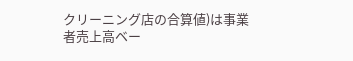クリーニング店の合算値)は事業者売上高ベー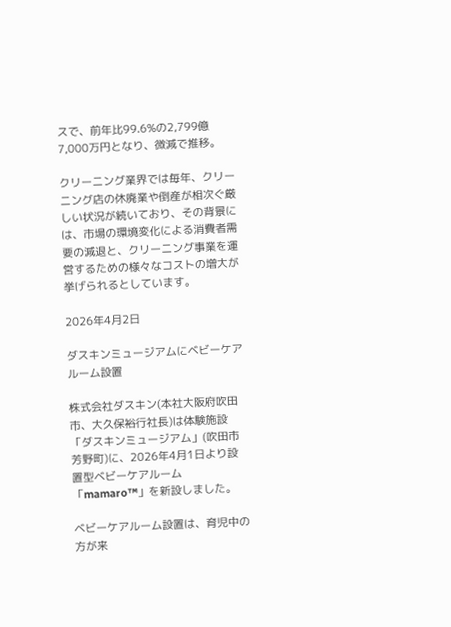スで、前年比99.6%の2,799億7,000万円となり、微減で推移。

クリーニング業界では毎年、クリーニング店の休廃業や倒産が相次ぐ厳しい状況が続いており、その背景には、市場の環境変化による消費者需要の減退と、クリーニング事業を運営するための様々なコストの増大が挙げられるとしています。

2026年4月2日

ダスキンミュージアムにベビーケアルーム設置

株式会社ダスキン(本社大阪府吹田市、大久保裕行社長)は体験施設「ダスキンミュージアム」(吹田市芳野町)に、2026年4月1日より設置型ベビーケアルーム「mamaro™」を新設しました。

ベビーケアルーム設置は、育児中の方が来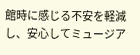館時に感じる不安を軽減し、安心してミュージア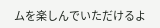ムを楽しんでいただけるよ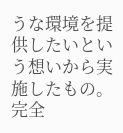うな環境を提供したいという想いから実施したもの。完全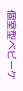個室型ベビーケ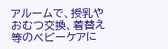アルームで、授乳やおむつ交換、着替え等のベビーケアに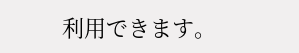利用できます。